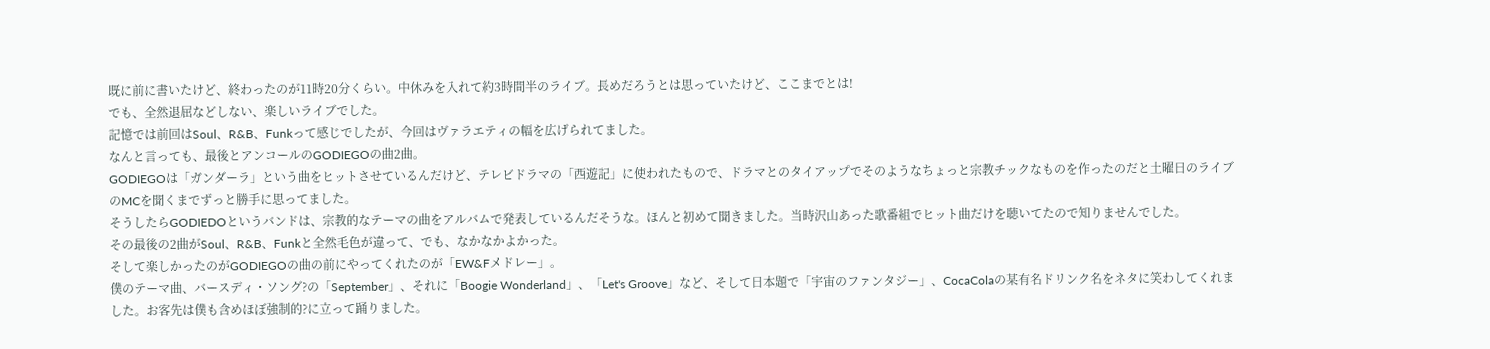既に前に書いたけど、終わったのが11時20分くらい。中休みを入れて約3時間半のライブ。長めだろうとは思っていたけど、ここまでとは!
でも、全然退屈などしない、楽しいライブでした。
記憶では前回はSoul、R&B、Funkって感じでしたが、今回はヴァラエティの幅を広げられてました。
なんと言っても、最後とアンコールのGODIEGOの曲2曲。
GODIEGOは「ガンダーラ」という曲をヒットさせているんだけど、テレビドラマの「西遊記」に使われたもので、ドラマとのタイアップでそのようなちょっと宗教チックなものを作ったのだと土曜日のライブのMCを聞くまでずっと勝手に思ってました。
そうしたらGODIEDOというバンドは、宗教的なテーマの曲をアルバムで発表しているんだそうな。ほんと初めて聞きました。当時沢山あった歌番組でヒット曲だけを聴いてたので知りませんでした。
その最後の2曲がSoul、R&B、Funkと全然毛色が違って、でも、なかなかよかった。
そして楽しかったのがGODIEGOの曲の前にやってくれたのが「EW&Fメドレー」。
僕のテーマ曲、バースディ・ソング?の「September」、それに「Boogie Wonderland」、「Let's Groove」など、そして日本題で「宇宙のファンタジー」、CocaColaの某有名ドリンク名をネタに笑わしてくれました。お客先は僕も含めほぼ強制的?に立って踊りました。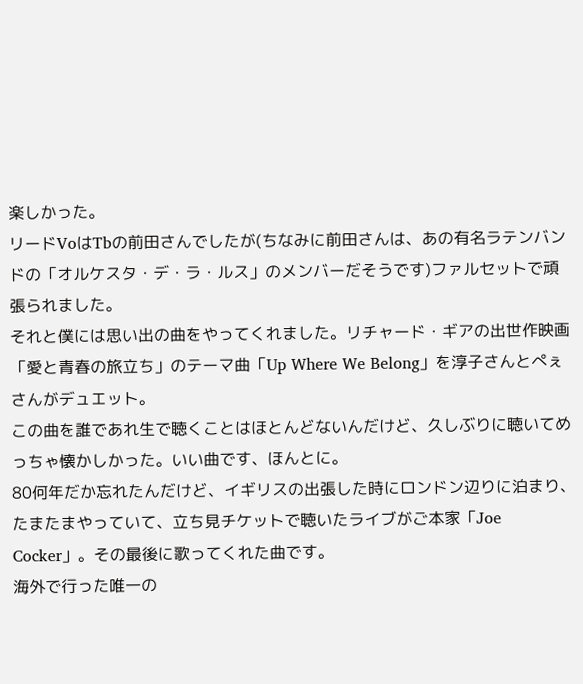楽しかった。
リードVoはTbの前田さんでしたが(ちなみに前田さんは、あの有名ラテンバンドの「オルケスタ・デ・ラ・ルス」のメンバーだそうです)ファルセットで頑張られました。
それと僕には思い出の曲をやってくれました。リチャード・ギアの出世作映画「愛と青春の旅立ち」のテーマ曲「Up Where We Belong」を淳子さんとぺぇさんがデュエット。
この曲を誰であれ生で聴くことはほとんどないんだけど、久しぶりに聴いてめっちゃ懐かしかった。いい曲です、ほんとに。
80何年だか忘れたんだけど、イギリスの出張した時にロンドン辺りに泊まり、たまたまやっていて、立ち見チケットで聴いたライブがご本家「Joe Cocker」。その最後に歌ってくれた曲です。
海外で行った唯一の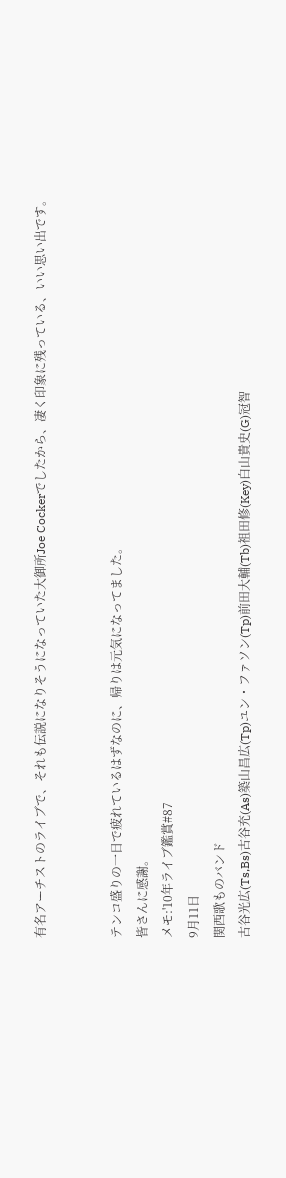有名アーチストのライブで、それも伝説になりそうになっていた大御所Joe Cockerでしたから、凄く印象に残っている、いい思い出です。


テンコ盛りの一日で疲れているはずなのに、帰りは元気になってました。
皆さんに感謝。
メモ:'10年ライブ鑑賞#87
9月11日
関西歌ものバンド
古谷光広(Ts,Bs)古谷充(As)築山昌広(Tp)ユン・ファソン(Tp)前田大輔(Tb)祖田修(Key)白山貴史(G)冠智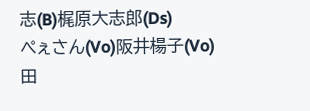志(B)梶原大志郎(Ds)
ぺぇさん(Vo)阪井楊子(Vo)田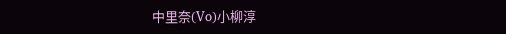中里奈(Vo)小柳淳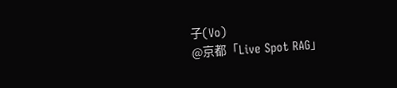子(Vo)
@京都「Live Spot RAG」